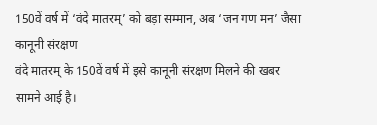150वें वर्ष में ‘वंदे मातरम्’ को बड़ा सम्मान, अब ‘जन गण मन’ जैसा कानूनी संरक्षण
वंदे मातरम् के 150वें वर्ष में इसे कानूनी संरक्षण मिलने की खबर सामने आई है।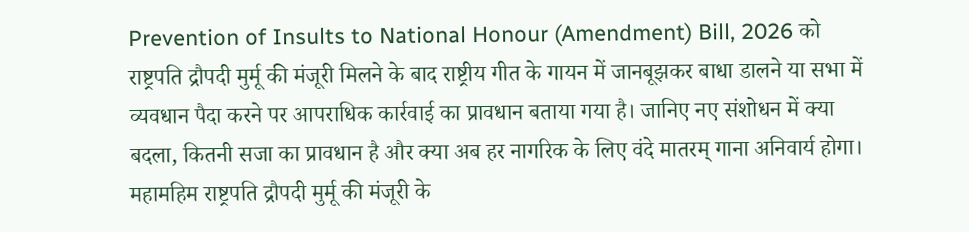Prevention of Insults to National Honour (Amendment) Bill, 2026 को राष्ट्रपति द्रौपदी मुर्मू की मंजूरी मिलने के बाद राष्ट्रीय गीत के गायन में जानबूझकर बाधा डालने या सभा में व्यवधान पैदा करने पर आपराधिक कार्रवाई का प्रावधान बताया गया है। जानिए नए संशोधन में क्या बदला, कितनी सजा का प्रावधान है और क्या अब हर नागरिक के लिए वंदे मातरम् गाना अनिवार्य होगा।
महामहिम राष्ट्रपति द्रौपदी मुर्मू की मंजूरी के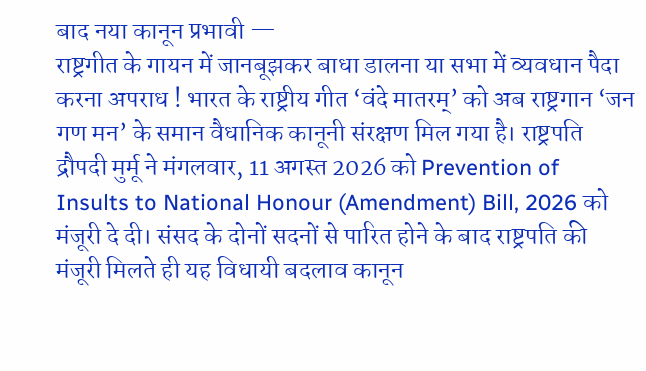बाद नया कानून प्रभावी —
राष्ट्रगीत के गायन में जानबूझकर बाधा डालना या सभा में व्यवधान पैदा करना अपराध ! भारत के राष्ट्रीय गीत ‘वंदे मातरम्’ को अब राष्ट्रगान ‘जन गण मन’ के समान वैधानिक कानूनी संरक्षण मिल गया है। राष्ट्रपति द्रौपदी मुर्मू ने मंगलवार, 11 अगस्त 2026 को Prevention of Insults to National Honour (Amendment) Bill, 2026 को मंजूरी दे दी। संसद के दोनों सदनों से पारित होने के बाद राष्ट्रपति की मंजूरी मिलते ही यह विधायी बदलाव कानून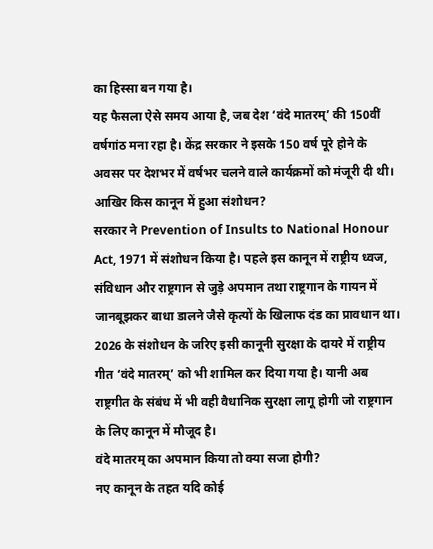का हिस्सा बन गया है।
यह फैसला ऐसे समय आया है, जब देश ‘वंदे मातरम्’ की 150वीं वर्षगांठ मना रहा है। केंद्र सरकार ने इसके 150 वर्ष पूरे होने के अवसर पर देशभर में वर्षभर चलने वाले कार्यक्रमों को मंजूरी दी थी।
आखिर किस कानून में हुआ संशोधन?
सरकार ने Prevention of Insults to National Honour Act, 1971 में संशोधन किया है। पहले इस कानून में राष्ट्रीय ध्वज, संविधान और राष्ट्रगान से जुड़े अपमान तथा राष्ट्रगान के गायन में जानबूझकर बाधा डालने जैसे कृत्यों के खिलाफ दंड का प्रावधान था।
2026 के संशोधन के जरिए इसी कानूनी सुरक्षा के दायरे में राष्ट्रीय गीत ‘वंदे मातरम्’ को भी शामिल कर दिया गया है। यानी अब राष्ट्रगीत के संबंध में भी वही वैधानिक सुरक्षा लागू होगी जो राष्ट्रगान के लिए कानून में मौजूद है।
वंदे मातरम् का अपमान किया तो क्या सजा होगी?
नए कानून के तहत यदि कोई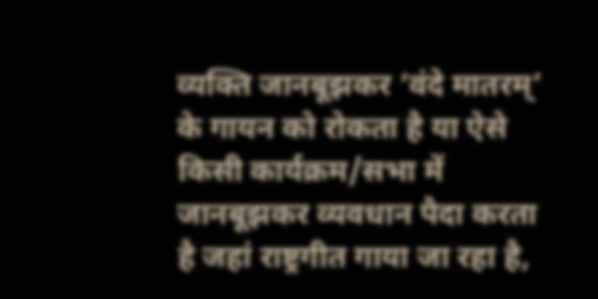व्यक्ति जानबूझकर ‘वंदे मातरम्’ के गायन को रोकता है या ऐसे किसी कार्यक्रम/सभा में जानबूझकर व्यवधान पैदा करता है जहां राष्ट्रगीत गाया जा रहा है,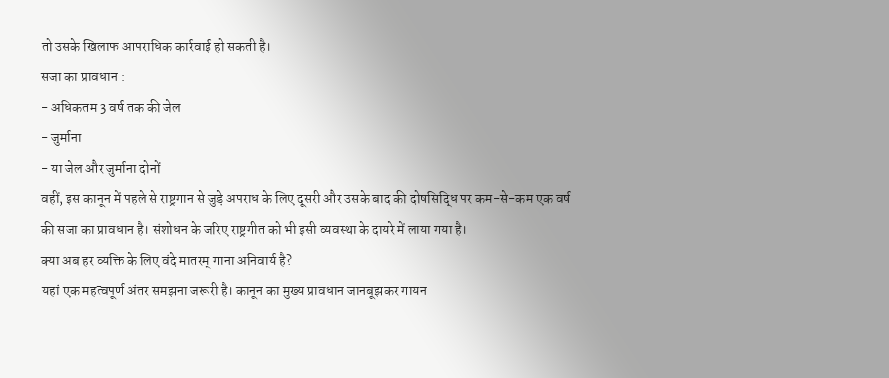तो उसके खिलाफ आपराधिक कार्रवाई हो सकती है।
सजा का प्रावधान :
- अधिकतम 3 वर्ष तक की जेल
- जुर्माना
- या जेल और जुर्माना दोनों
वहीं, इस कानून में पहले से राष्ट्रगान से जुड़े अपराध के लिए दूसरी और उसके बाद की दोषसिद्धि पर कम-से-कम एक वर्ष की सजा का प्रावधान है। संशोधन के जरिए राष्ट्रगीत को भी इसी व्यवस्था के दायरे में लाया गया है।
क्या अब हर व्यक्ति के लिए वंदे मातरम् गाना अनिवार्य है?
यहां एक महत्वपूर्ण अंतर समझना जरूरी है। कानून का मुख्य प्रावधान जानबूझकर गायन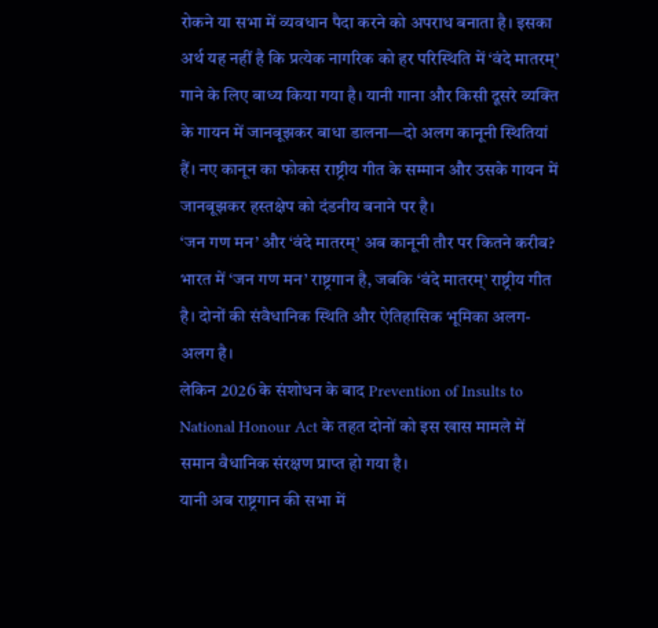रोकने या सभा में व्यवधान पैदा करने को अपराध बनाता है। इसका अर्थ यह नहीं है कि प्रत्येक नागरिक को हर परिस्थिति में ‘वंदे मातरम्’ गाने के लिए बाध्य किया गया है। यानी गाना और किसी दूसरे व्यक्ति के गायन में जानबूझकर बाधा डालना—दो अलग कानूनी स्थितियां हैं। नए कानून का फोकस राष्ट्रीय गीत के सम्मान और उसके गायन में जानबूझकर हस्तक्षेप को दंडनीय बनाने पर है।
‘जन गण मन’ और ‘वंदे मातरम्’ अब कानूनी तौर पर कितने करीब?
भारत में ‘जन गण मन’ राष्ट्रगान है, जबकि ‘वंदे मातरम्’ राष्ट्रीय गीत है। दोनों की संवैधानिक स्थिति और ऐतिहासिक भूमिका अलग-अलग है।
लेकिन 2026 के संशोधन के बाद Prevention of Insults to National Honour Act के तहत दोनों को इस खास मामले में समान वैधानिक संरक्षण प्राप्त हो गया है।
यानी अब राष्ट्रगान की सभा में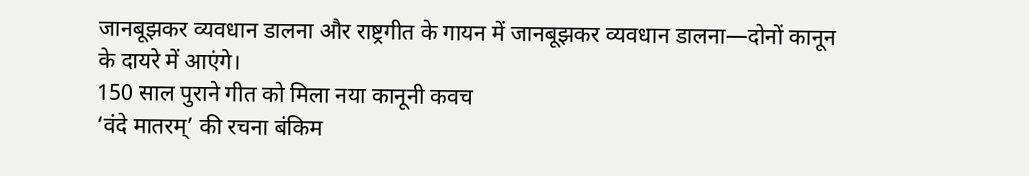जानबूझकर व्यवधान डालना और राष्ट्रगीत के गायन में जानबूझकर व्यवधान डालना—दोनों कानून के दायरे में आएंगे।
150 साल पुराने गीत को मिला नया कानूनी कवच
‘वंदे मातरम्’ की रचना बंकिम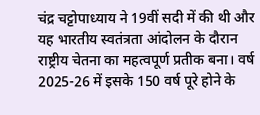चंद्र चट्टोपाध्याय ने 19वीं सदी में की थी और यह भारतीय स्वतंत्रता आंदोलन के दौरान राष्ट्रीय चेतना का महत्वपूर्ण प्रतीक बना। वर्ष 2025-26 में इसके 150 वर्ष पूरे होने के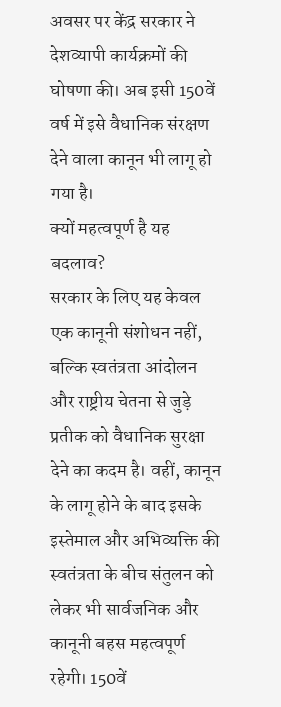अवसर पर केंद्र सरकार ने देशव्यापी कार्यक्रमों की घोषणा की। अब इसी 150वें वर्ष में इसे वैधानिक संरक्षण देने वाला कानून भी लागू हो गया है।
क्यों महत्वपूर्ण है यह बदलाव?
सरकार के लिए यह केवल एक कानूनी संशोधन नहीं, बल्कि स्वतंत्रता आंदोलन और राष्ट्रीय चेतना से जुड़े प्रतीक को वैधानिक सुरक्षा देने का कदम है। वहीं, कानून के लागू होने के बाद इसके इस्तेमाल और अभिव्यक्ति की स्वतंत्रता के बीच संतुलन को लेकर भी सार्वजनिक और कानूनी बहस महत्वपूर्ण रहेगी। 150वें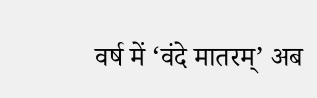वर्ष में ‘वंदे मातरम्’ अब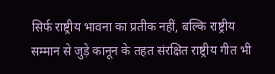सिर्फ राष्ट्रीय भावना का प्रतीक नहीं, बल्कि राष्ट्रीय सम्मान से जुड़े कानून के तहत संरक्षित राष्ट्रीय गीत भी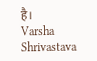है।
Varsha Shrivastava